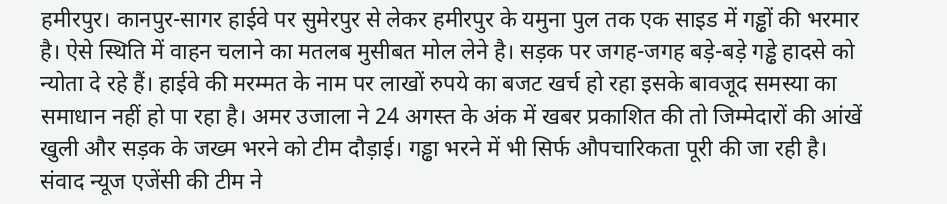हमीरपुर। कानपुर-सागर हाईवे पर सुमेरपुर से लेकर हमीरपुर के यमुना पुल तक एक साइड में गड्ढों की भरमार है। ऐसे स्थिति में वाहन चलाने का मतलब मुसीबत मोल लेने है। सड़क पर जगह-जगह बड़े-बड़े गड्ढे हादसे को न्योता दे रहे हैं। हाईवे की मरम्मत के नाम पर लाखों रुपये का बजट खर्च हो रहा इसके बावजूद समस्या का समाधान नहीं हो पा रहा है। अमर उजाला ने 24 अगस्त के अंक में खबर प्रकाशित की तो जिम्मेदारों की आंखें खुली और सड़क के जख्म भरने को टीम दौड़ाई। गड्ढा भरने में भी सिर्फ औपचारिकता पूरी की जा रही है।
संवाद न्यूज एजेंसी की टीम ने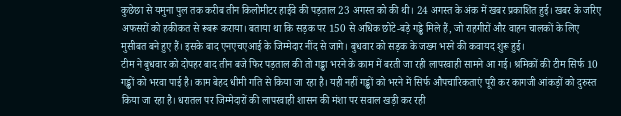कुछेछा से यमुना पुल तक करीब तीन किलोमीटर हाईवे की पड़ताल 23 अगस्त को की थी। 24 अगस्त के अंक में खबर प्रकाशित हुई। खबर के जरिए अफसरों को हकीकत से रूबरू कराया। बताया था कि सड़क पर 150 से अधिक छोटे-बड़े गड्ढे मिले हैं, जो राहगीरों और वाहन चालकों के लिए मुसीबत बने हुए हैं। इसके बाद एनएचएआई के जिम्मेदार नींद से जागे। बुधवार को सड़क के जख्म भरने की कवायद शुरू हुई।
टीम ने बुधवार को दोपहर बाद तीन बजे फिर पड़ताल की तो गड्ढा भरने के काम में बरती जा रही लापरवाही सामने आ गई। श्रमिकों की टीम सिर्फ 10 गड्ढों को भरवा पाई है। काम बेहद धीमी गति से किया जा रहा है। यही नहीं गड्ढों को भरने में सिर्फ औपचारिकताएं पूरी कर कागजी आंकड़ों को दुरुस्त किया जा रहा है। धरातल पर जिम्मेदारों की लापरवाही शासन की मंशा पर सवाल खड़ी कर रही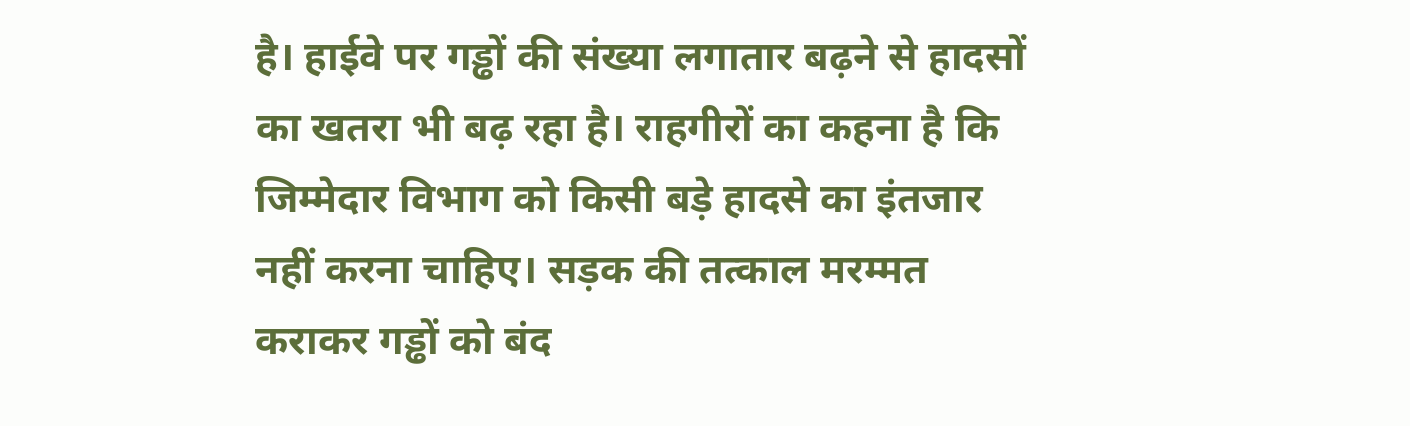है। हाईवे पर गड्ढों की संख्या लगातार बढ़ने से हादसों का खतरा भी बढ़ रहा है। राहगीरों का कहना है कि जिम्मेदार विभाग को किसी बड़े हादसे का इंतजार नहीं करना चाहिए। सड़क की तत्काल मरम्मत कराकर गड्ढों को बंद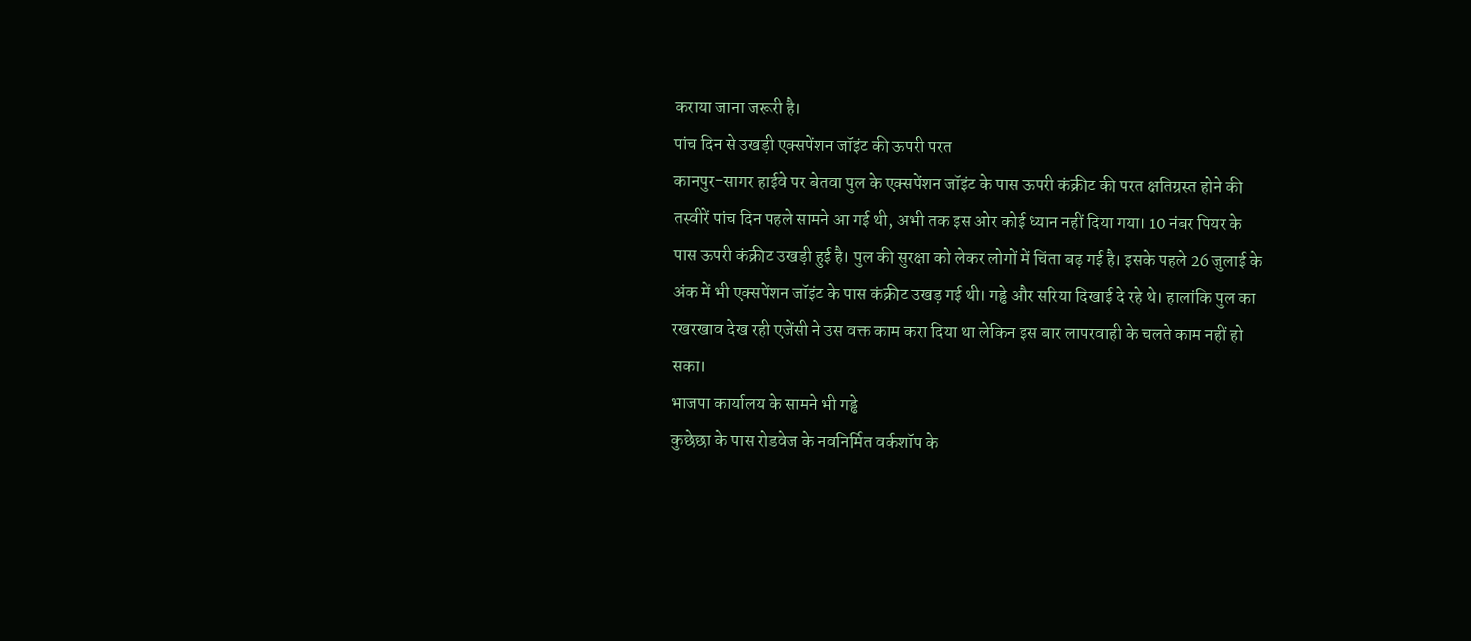कराया जाना जरूरी है।
पांच दिन से उखड़ी एक्सपेंशन जॉइंट की ऊपरी परत
कानपुर-सागर हाईवे पर बेतवा पुल के एक्सपेंशन जॉइंट के पास ऊपरी कंक्रीट की परत क्षतिग्रस्त होने की तस्वीरें पांच दिन पहले सामने आ गई थी, अभी तक इस ओर कोई ध्यान नहीं दिया गया। 10 नंबर पियर के पास ऊपरी कंक्रीट उखड़ी हुई है। पुल की सुरक्षा को लेकर लोगों में चिंता बढ़ गई है। इसके पहले 26 जुलाई के अंक में भी एक्सपेंशन जॉइंट के पास कंक्रीट उखड़ गई थी। गड्ढे और सरिया दिखाई दे रहे थे। हालांकि पुल का रखरखाव देख रही एजेंसी ने उस वक्त काम करा दिया था लेकिन इस बार लापरवाही के चलते काम नहीं हो सका।
भाजपा कार्यालय के सामने भी गड्ढे
कुछेछा के पास रोडवेज के नवनिर्मित वर्कशॉप के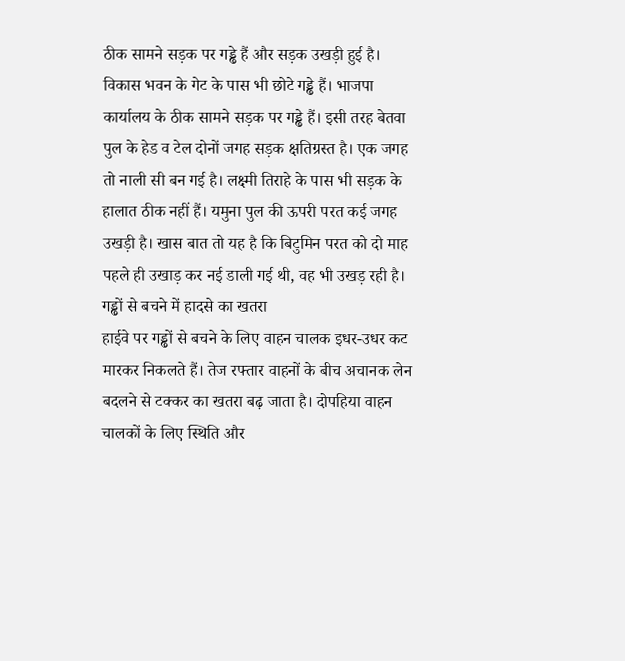ठीक सामने सड़क पर गड्ढे हैं और सड़क उखड़ी हुई है। विकास भवन के गेट के पास भी छोटे गड्ढे हैं। भाजपा कार्यालय के ठीक सामने सड़क पर गड्ढे हैं। इसी तरह बेतवा पुल के हेड व टेल दोनों जगह सड़क क्षतिग्रस्त है। एक जगह तो नाली सी बन गई है। लक्ष्मी तिराहे के पास भी सड़क के हालात ठीक नहीं हैं। यमुना पुल की ऊपरी परत कई जगह उखड़ी है। खास बात तो यह है कि बिटुमिन परत को दो माह पहले ही उखाड़ कर नई डाली गई थी, वह भी उखड़ रही है।
गड्ढों से बचने में हादसे का खतरा
हाईवे पर गड्ढों से बचने के लिए वाहन चालक इधर-उधर कट मारकर निकलते हैं। तेज रफ्तार वाहनों के बीच अचानक लेन बदलने से टक्कर का खतरा बढ़ जाता है। दोपहिया वाहन चालकों के लिए स्थिति और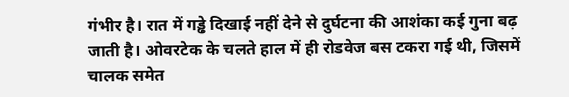गंभीर है। रात में गड्ढे दिखाई नहीं देने से दुर्घटना की आशंका कई गुना बढ़ जाती है। ओवरटेक के चलते हाल में ही रोडवेज बस टकरा गई थी, जिसमें चालक समेत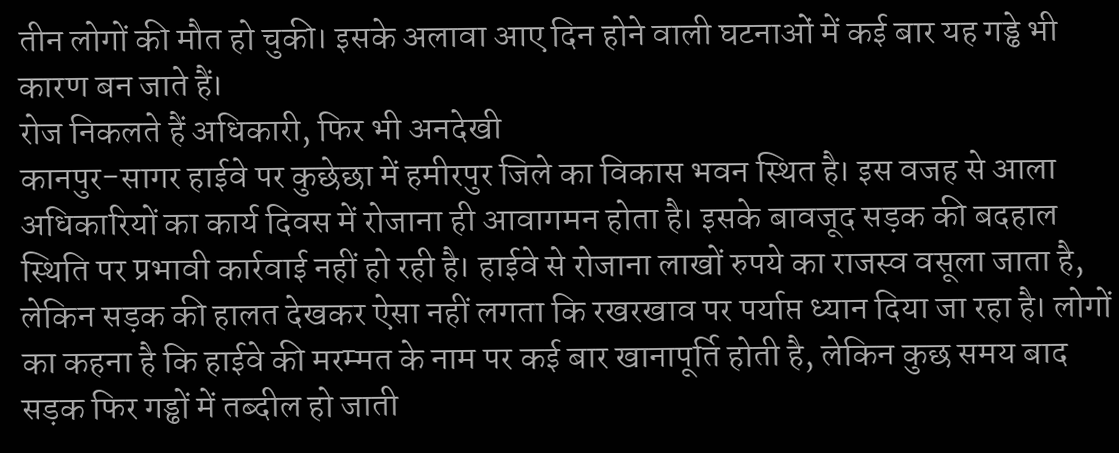तीन लोगों की मौत हो चुकी। इसके अलावा आए दिन होने वाली घटनाओं में कई बार यह गड्ढे भी कारण बन जाते हैं।
रोज निकलते हैं अधिकारी, फिर भी अनदेखी
कानपुर-सागर हाईवे पर कुछेछा में हमीरपुर जिले का विकास भवन स्थित है। इस वजह से आला अधिकारियों का कार्य दिवस में रोजाना ही आवागमन होता है। इसके बावजूद सड़क की बदहाल स्थिति पर प्रभावी कार्रवाई नहीं हो रही है। हाईवे से रोजाना लाखों रुपये का राजस्व वसूला जाता है, लेकिन सड़क की हालत देखकर ऐसा नहीं लगता कि रखरखाव पर पर्याप्त ध्यान दिया जा रहा है। लोगों का कहना है कि हाईवे की मरम्मत के नाम पर कई बार खानापूर्ति होती है, लेकिन कुछ समय बाद सड़क फिर गड्ढों में तब्दील हो जाती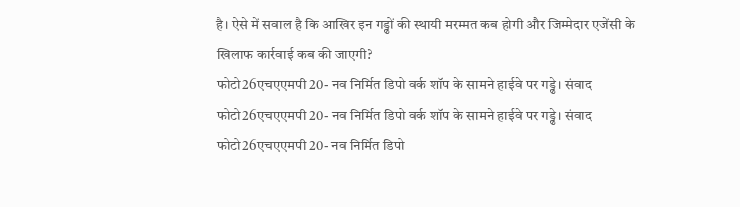है। ऐसे में सवाल है कि आखिर इन गड्ढों की स्थायी मरम्मत कब होगी और जिम्मेदार एजेंसी के खिलाफ कार्रवाई कब की जाएगी?
फोटो26एचएएमपी 20- नव निर्मित डिपो वर्क शॉप के सामने हाईवे पर गड्ढे। संवाद
फोटो26एचएएमपी 20- नव निर्मित डिपो वर्क शॉप के सामने हाईवे पर गड्ढे। संवाद
फोटो26एचएएमपी 20- नव निर्मित डिपो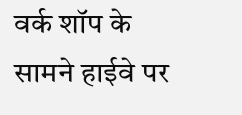वर्क शॉप के सामने हाईवे पर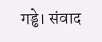गड्ढे। संवाद